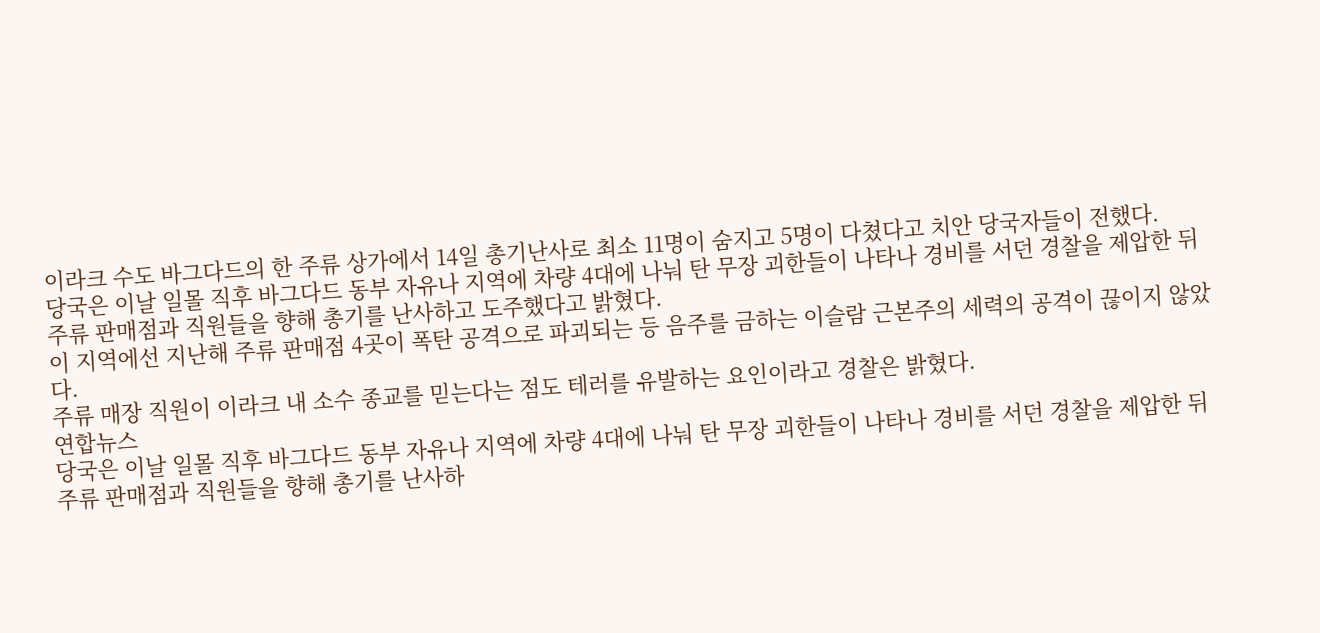이라크 수도 바그다드의 한 주류 상가에서 14일 총기난사로 최소 11명이 숨지고 5명이 다쳤다고 치안 당국자들이 전했다.
당국은 이날 일몰 직후 바그다드 동부 자유나 지역에 차량 4대에 나눠 탄 무장 괴한들이 나타나 경비를 서던 경찰을 제압한 뒤 주류 판매점과 직원들을 향해 총기를 난사하고 도주했다고 밝혔다.
이 지역에선 지난해 주류 판매점 4곳이 폭탄 공격으로 파괴되는 등 음주를 금하는 이슬람 근본주의 세력의 공격이 끊이지 않았다.
주류 매장 직원이 이라크 내 소수 종교를 믿는다는 점도 테러를 유발하는 요인이라고 경찰은 밝혔다.
연합뉴스
당국은 이날 일몰 직후 바그다드 동부 자유나 지역에 차량 4대에 나눠 탄 무장 괴한들이 나타나 경비를 서던 경찰을 제압한 뒤 주류 판매점과 직원들을 향해 총기를 난사하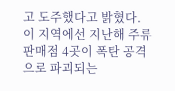고 도주했다고 밝혔다.
이 지역에선 지난해 주류 판매점 4곳이 폭탄 공격으로 파괴되는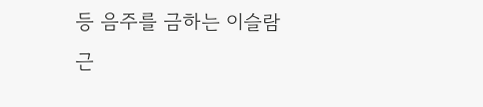등 음주를 금하는 이슬람 근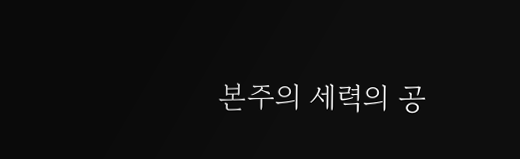본주의 세력의 공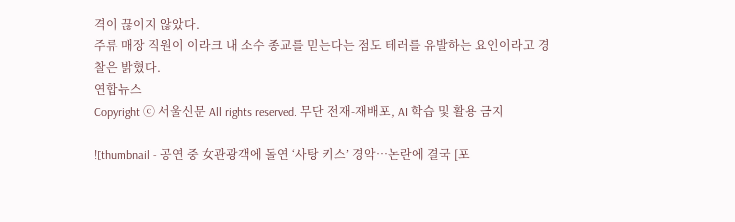격이 끊이지 않았다.
주류 매장 직원이 이라크 내 소수 종교를 믿는다는 점도 테러를 유발하는 요인이라고 경찰은 밝혔다.
연합뉴스
Copyright ⓒ 서울신문 All rights reserved. 무단 전재-재배포, AI 학습 및 활용 금지

![thumbnail - 공연 중 女관광객에 돌연 ‘사탕 키스’ 경악…논란에 결국 [포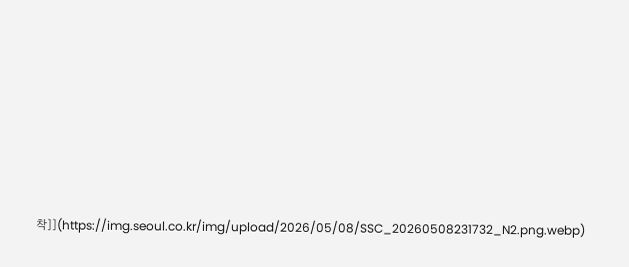착]](https://img.seoul.co.kr/img/upload/2026/05/08/SSC_20260508231732_N2.png.webp)